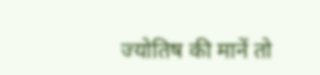ज्योतिष की मानें तो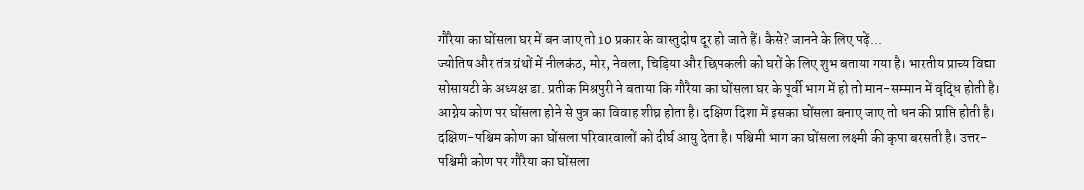गौरैया का घोंसला घर में बन जाए तो 10 प्रकार के वास्तुदोष दूर हो जाते हैं। कैसे? जानने के लिए पढ़ें...
ज्योतिष और तंत्र ग्रंथों में नीलकंठ, मोर, नेवला, चिड़िया और छिपकली को घरों के लिए शुभ बताया गया है। भारतीय प्राच्य विद्या सोसायटी के अध्यक्ष डा. प्रतीक मिश्रपुरी ने बताया कि गौरैया का घोंसला घर के पूर्वी भाग में हो तो मान-सम्मान में वृद्धि होती है।
आग्नेय कोण पर घोंसला होने से पुत्र का विवाह शीघ्र होता है। दक्षिण दिशा में इसका घोंसला बनाए जाए तो धन की प्राप्ति होती है। दक्षिण-पश्चिम कोण का घोंसला परिवारवालों को दीर्घ आयु देता है। पश्चिमी भाग का घोंसला लक्ष्मी की कृपा बरसती है। उत्तर-पश्चिमी कोण पर गौरैया का घोंसला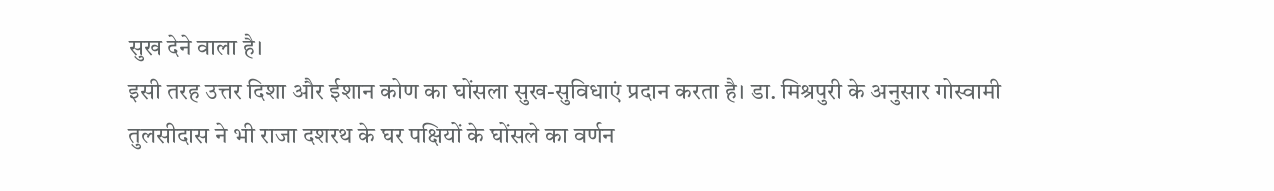सुख देने वाला है।
इसी तरह उत्तर दिशा और ईशान कोण का घोंसला सुख-सुविधाएं प्रदान करता है। डा. मिश्रपुरी के अनुसार गोस्वामी तुलसीदास ने भी राजा दशरथ के घर पक्षियों के घोंसले का वर्णन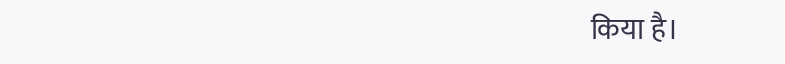किया है।